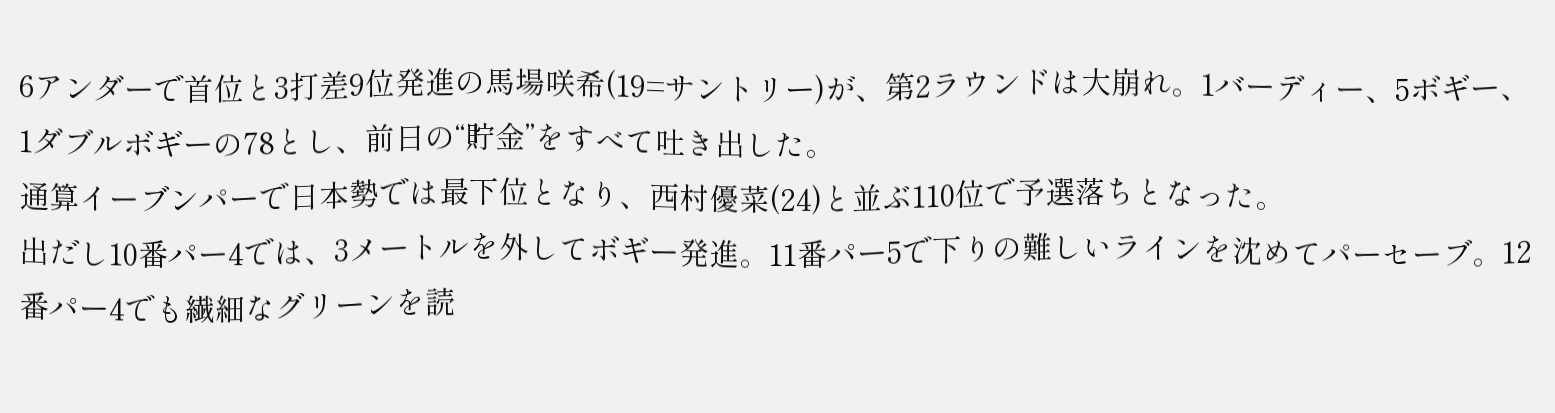6アンダーで首位と3打差9位発進の馬場咲希(19=サントリー)が、第2ラウンドは大崩れ。1バーディー、5ボギー、1ダブルボギーの78とし、前日の“貯金”をすべて吐き出した。
通算イーブンパーで日本勢では最下位となり、西村優菜(24)と並ぶ110位で予選落ちとなった。
出だし10番パー4では、3メートルを外してボギー発進。11番パー5で下りの難しいラインを沈めてパーセーブ。12番パー4でも繊細なグリーンを読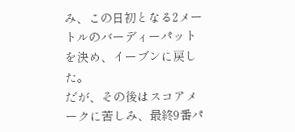み、この日初となる2メートルのバーディーパットを決め、イーブンに戻した。
だが、その後はスコアメークに苦しみ、最終9番パ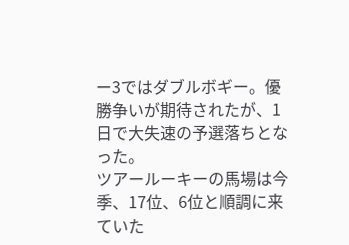ー3ではダブルボギー。優勝争いが期待されたが、1日で大失速の予選落ちとなった。
ツアールーキーの馬場は今季、17位、6位と順調に来ていた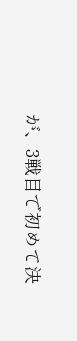が、3戦目で初めて決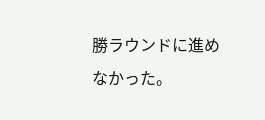勝ラウンドに進めなかった。